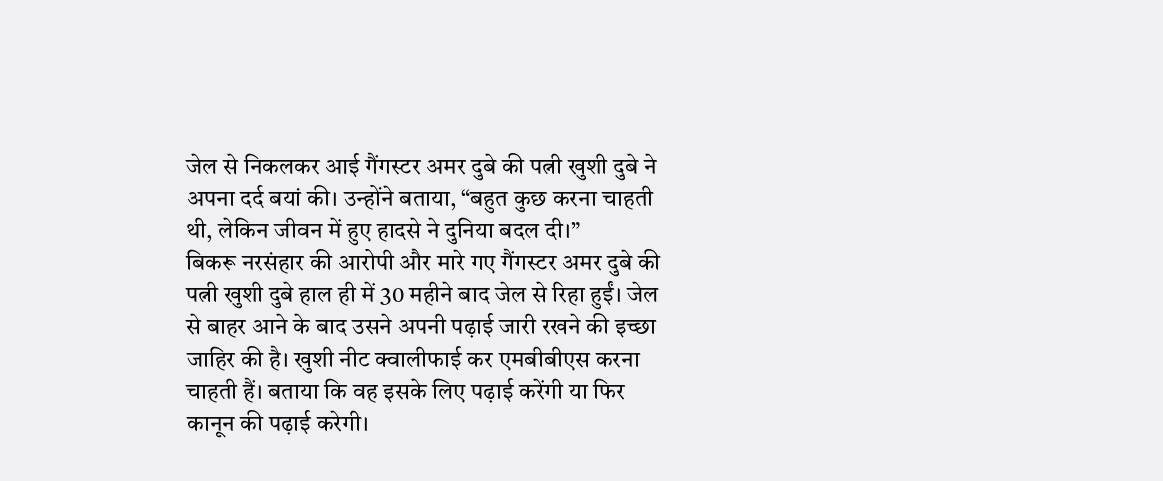जेल से निकलकर आई गैंगस्टर अमर दुबे की पत्नी खुशी दुबे ने अपना दर्द बयां की। उन्होंने बताया, “बहुत कुछ करना चाहती थी, लेकिन जीवन में हुए हादसे ने दुनिया बदल दी।”
बिकरू नरसंहार की आरोपी और मारे गए गैंगस्टर अमर दुबे की पत्नी खुशी दुबे हाल ही में 30 महीने बाद जेल से रिहा हुईं। जेल से बाहर आने के बाद उसने अपनी पढ़ाई जारी रखने की इच्छा जाहिर की है। खुशी नीट क्वालीफाई कर एमबीबीएस करना चाहती हैं। बताया कि वह इसके लिए पढ़ाई करेंगी या फिर कानून की पढ़ाई करेगी।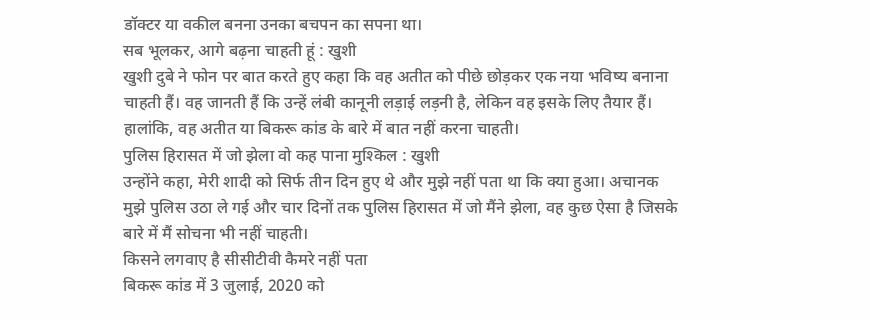डॉक्टर या वकील बनना उनका बचपन का सपना था।
सब भूलकर, आगे बढ़ना चाहती हूं : खुशी
खुशी दुबे ने फोन पर बात करते हुए कहा कि वह अतीत को पीछे छोड़कर एक नया भविष्य बनाना चाहती हैं। वह जानती हैं कि उन्हें लंबी कानूनी लड़ाई लड़नी है, लेकिन वह इसके लिए तैयार हैं। हालांकि, वह अतीत या बिकरू कांड के बारे में बात नहीं करना चाहती।
पुलिस हिरासत में जो झेला वो कह पाना मुश्किल : खुशी
उन्होंने कहा, मेरी शादी को सिर्फ तीन दिन हुए थे और मुझे नहीं पता था कि क्या हुआ। अचानक मुझे पुलिस उठा ले गई और चार दिनों तक पुलिस हिरासत में जो मैंने झेला, वह कुछ ऐसा है जिसके बारे में मैं सोचना भी नहीं चाहती।
किसने लगवाए है सीसीटीवी कैमरे नहीं पता
बिकरू कांड में 3 जुलाई, 2020 को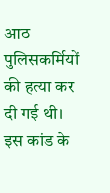आठ पुलिसकर्मियों की हत्या कर दी गई थी। इस कांड के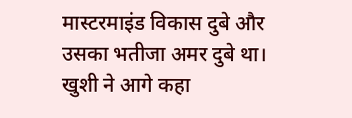मास्टरमाइंड विकास दुबे और उसका भतीजा अमर दुबे था। खुशी ने आगे कहा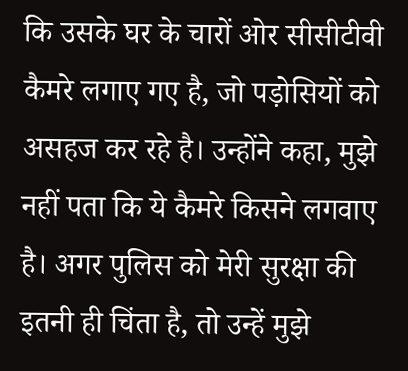कि उसके घर के चारों ओर सीसीटीवी कैमरे लगाए गए है, जो पड़ोसियों को असहज कर रहे है। उन्होंने कहा, मुझे नहीं पता कि ये कैमरे किसने लगवाए है। अगर पुलिस को मेरी सुरक्षा की इतनी ही चिंता है, तो उन्हें मुझे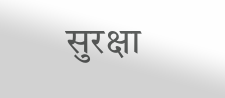सुरक्षा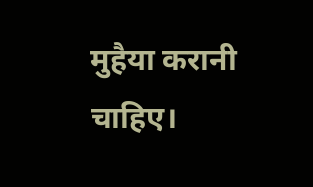मुहैया करानी चाहिए।